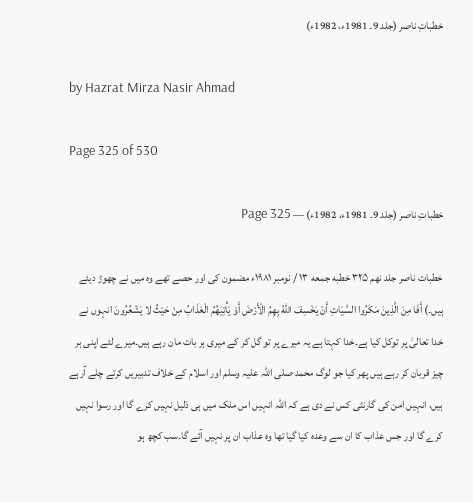خطباتِ ناصر (جلد 9۔ 1981ء، 1982ء)

by Hazrat Mirza Nasir Ahmad

Page 325 of 530

خطباتِ ناصر (جلد 9۔ 1981ء، 1982ء) — Page 325

خطبات ناصر جلد نهم ۳۲۵ خطبه جمعه ۱۳ / نومبر ۱۹۸۱ء مضمون کی اور حصے تھے وہ میں نے چھوڑ دیئے ہیں۔) أَفَا مِنَ الَّذِينَ مَكَرُوا السَّيَاتِ أَنْ يَخْسِفَ اللهُ بِهِمُ الْأَرْضَ أَوْ يَأْتِيَهُمُ الْعَذَابُ مِنْ حَيْثُ لا يَشْعُرُونَ انہوں نے خدا تعالیٰ پر توکل کیا ہے۔خدا کہتا ہے یہ میرے پر تو گل کر کے میری ہر بات مان رہے ہیں۔میرے لئے اپنی ہر چیز قربان کر رہے ہیں پھر کیا جو لوگ محمد صلی اللہ علیہ وسلم اور اسلام کے خلاف تدبیریں کرتے چلے آرہے ہیں، انہیں امن کی گارنٹی کس نے دی ہے کہ اللہ انہیں اس ملک میں ہی ذلیل نہیں کرے گا اور رسوا نہیں کرے گا اور جس عذاب کا ان سے وعدہ کیا گیا تھا وہ عذاب ان پر نہیں آئے گا۔سب کچھ ہو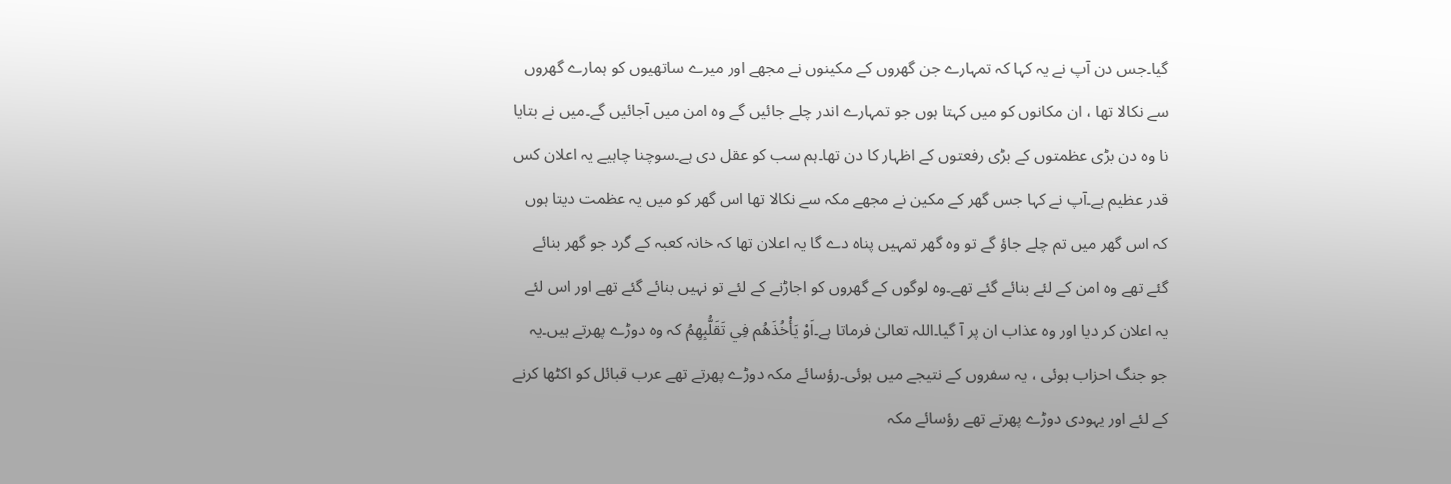گیا۔جس دن آپ نے یہ کہا کہ تمہارے جن گھروں کے مکینوں نے مجھے اور میرے ساتھیوں کو ہمارے گھروں سے نکالا تھا ، ان مکانوں کو میں کہتا ہوں جو تمہارے اندر چلے جائیں گے وہ امن میں آجائیں گے۔میں نے بتایا نا وہ دن بڑی عظمتوں کے بڑی رفعتوں کے اظہار کا دن تھا۔ہم سب کو عقل دی ہے۔سوچنا چاہیے یہ اعلان کس قدر عظیم ہے۔آپ نے کہا جس گھر کے مکین نے مجھے مکہ سے نکالا تھا اس گھر کو میں یہ عظمت دیتا ہوں کہ اس گھر میں تم چلے جاؤ گے تو وہ گھر تمہیں پناہ دے گا یہ اعلان تھا کہ خانہ کعبہ کے گرد جو گھر بنائے گئے تھے وہ امن کے لئے بنائے گئے تھے۔وہ لوگوں کے گھروں کو اجاڑنے کے لئے تو نہیں بنائے گئے تھے اور اس لئے یہ اعلان کر دیا اور وہ عذاب ان پر آ گیا۔اللہ تعالیٰ فرماتا ہے۔اَوْ يَأْخُذَهُم فِي تَقَلُّبِهِمُ کہ وہ دوڑے پھرتے ہیں۔یہ جو جنگ احزاب ہوئی ، یہ سفروں کے نتیجے میں ہوئی۔رؤسائے مکہ دوڑے پھرتے تھے عرب قبائل کو اکٹھا کرنے کے لئے اور یہودی دوڑے پھرتے تھے رؤسائے مکہ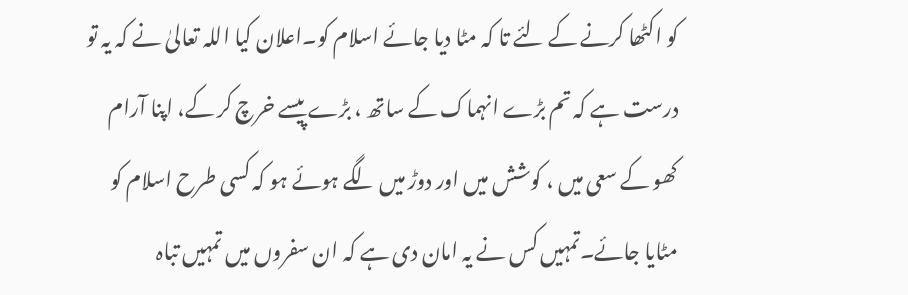کو اکٹھا کرنے کے لئے تا کہ مٹا دیا جائے اسلام کو۔اعلان کیا اللہ تعالیٰ نے کہ یہ تو درست ہے کہ تم بڑے انہماک کے ساتھ ، بڑے پیسے خرچ کر کے، اپنا آرام کھو کے سعی میں ، کوشش میں اور دوڑ میں لگے ہوئے ہو کہ کسی طرح اسلام کو مٹایا جائے۔تمہیں کس نے یہ امان دی ہے کہ ان سفروں میں تمہیں تباہ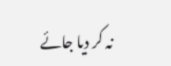نہ کر دیا جائے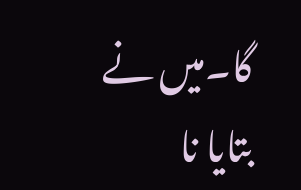گا۔میں نے بتایا نا